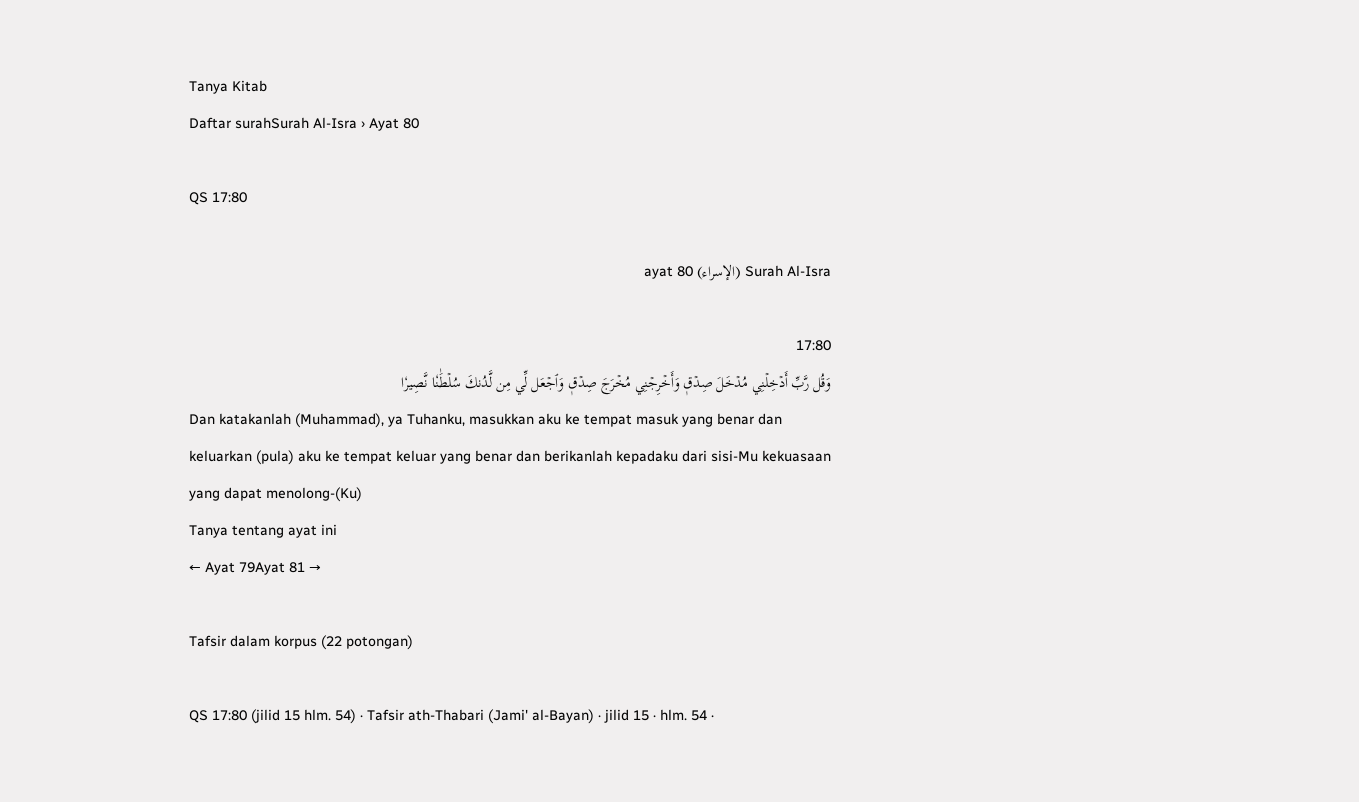Tanya Kitab
Daftar surahSurah Al-Isra › Ayat 80

QS 17:80

Surah Al-Isra (الإسراء) ayat 80

17:80
وَقُل رَّبِّ أَدۡخِلۡنِي مُدۡخَلَ صِدۡقٖ وَأَخۡرِجۡنِي مُخۡرَجَ صِدۡقٖ وَٱجۡعَل لِّي مِن لَّدُنكَ سُلۡطَٰنٗا نَّصِيرٗا
Dan katakanlah (Muhammad), ya Tuhanku, masukkan aku ke tempat masuk yang benar dan keluarkan (pula) aku ke tempat keluar yang benar dan berikanlah kepadaku dari sisi-Mu kekuasaan yang dapat menolong-(Ku)
Tanya tentang ayat ini
← Ayat 79Ayat 81 →

Tafsir dalam korpus (22 potongan)

QS 17:80 (jilid 15 hlm. 54) · Tafsir ath-Thabari (Jami' al-Bayan) · jilid 15 · hlm. 54 ·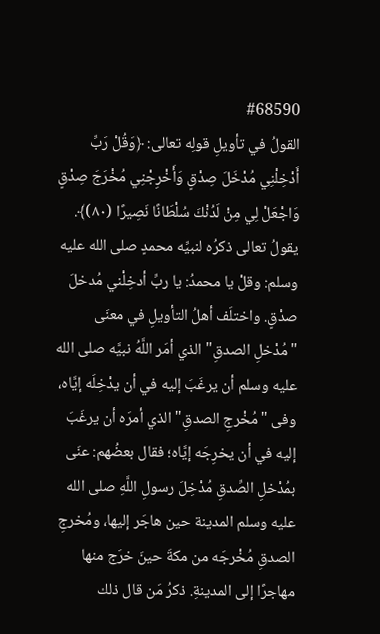#68590
القولُ في تأويلِ قولِه تعالى: ﴿وَقُلْ رَبِّ أَدْخِلْنِي مُدْخَلَ صِدْقٍ وَأَخْرِجْنِي مُخْرَجَ صِدْقٍ وَاجْعَلْ لِي مِنْ لَدُنْكَ سُلْطَانًا نَصِيرًا (٨٠)﴾. يقولُ تعالى ذكرُه لنبيِّه محمدٍ صلى الله عليه وسلم: وقلْ يا محمدُ: يا ربِّ أدخِلْني مُدخلَ صدْقٍ. واختلَف أهلُ التأويلِ في معنَى "مُدْخلِ الصدقِ" الذي أمَر اللَّهُ نبيَّه صلى الله عليه وسلم أن يرغَبَ إليه في أن يدْخِلَه إيَّاه، وفى "مُخْرجِ الصدقِ" الذي أمرَه أن يرغَبَ إليه في أن يخرِجَه إيَّاه؛ فقال بعضُهم: عنَى بمُدْخلِ الصِّدقِ مُدْخِلَ رسولِ اللَّهِ صلى الله عليه وسلم المدينة حين هاجَر إليها، ومُخرجِ الصدقِ مُخْرجَه من مكةَ حينَ خرَج منها مهاجرًا إلى المدينةِ. ذكرُ مَن قال ذلك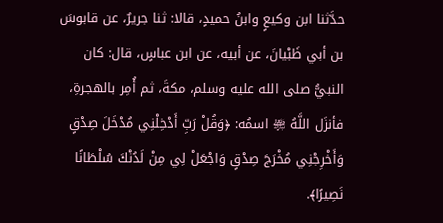حدَّثنا ابن وكيعٍ وابنُ حميدٍ، قالا: ثنا جريرٌ، عن قابوسَ بن أبي ظَبْيانَ، عن أبيه، عن ابن عباسٍ، قال: كان النبيُّ صلى الله عليه وسلم، مكةَ، ثم أُمِر بالهجرةِ، فأنزَل اللَّهُ ﵎ اسمُه: ﴿وَقُلْ رَبِّ أَدْخِلْنِي مُدْخَلَ صِدْقٍ وَأَخْرِجْنِي مُخْرَجَ صِدْقٍ وَاجْعَلْ لِي مِنْ لَدُنْكَ سُلْطَانًا نَصِيرًا﴾.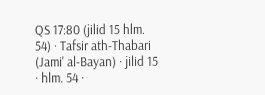QS 17:80 (jilid 15 hlm. 54) · Tafsir ath-Thabari (Jami' al-Bayan) · jilid 15 · hlm. 54 ·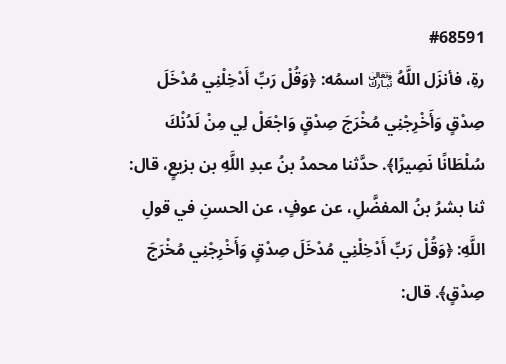#68591
رةِ، فأنزَل اللَّهُ ﵎ اسمُه: ﴿وَقُلْ رَبِّ أَدْخِلْنِي مُدْخَلَ صِدْقٍ وَأَخْرِجْنِي مُخْرَجَ صِدْقٍ وَاجْعَلْ لِي مِنْ لَدُنْكَ سُلْطَانًا نَصِيرًا﴾. حدَّثنا محمدُ بنُ عبدِ اللَّهِ بن بزيعٍ، قال: ثنا بشرُ بنُ المفضَّلِ، عن عوفٍ، عن الحسنِ في قولِ اللَّهِ: ﴿وَقُلْ رَبِّ أَدْخِلْنِي مُدْخَلَ صِدْقٍ وَأَخْرِجْنِي مُخْرَجَ صِدْقٍ﴾. قال: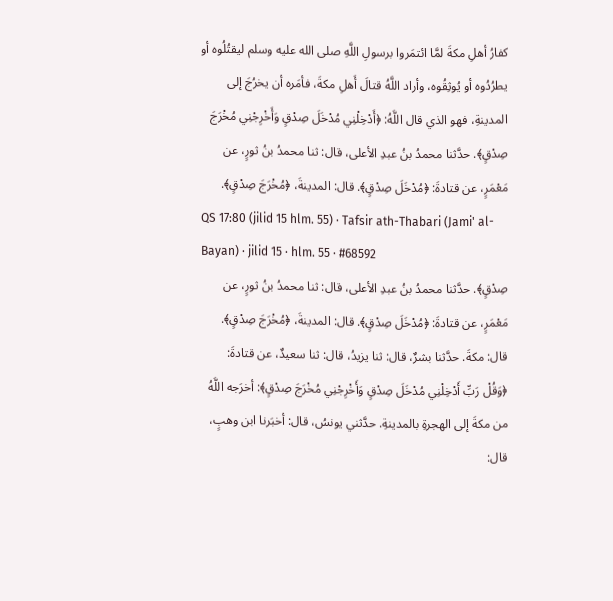كفارُ أهلِ مكةَ لمَّا ائتمَروا برسولِ اللَّهِ صلى الله عليه وسلم ليقتُلُوه أو يطرُدُوه أو يُوثِقُوه، وأراد اللَّهُ قتالَ أَهلِ مكةَ، فأمَره أن يخرُجَ إلى المدينةِ، فهو الذي قال اللَّهُ: ﴿أَدْخِلْنِي مُدْخَلَ صِدْقٍ وَأَخْرِجْنِي مُخْرَجَ صِدْقٍ﴾. حدَّثنا محمدُ بنُ عبدِ الأعلى، قال: ثنا محمدُ بنُ ثورٍ، عن مَعْمَرٍ، عن قتادةَ: ﴿مُدْخَلَ صِدْقٍ﴾. قال: المدينةَ، ﴿مُخْرَجَ صِدْقٍ﴾.
QS 17:80 (jilid 15 hlm. 55) · Tafsir ath-Thabari (Jami' al-Bayan) · jilid 15 · hlm. 55 · #68592
صِدْقٍ﴾. حدَّثنا محمدُ بنُ عبدِ الأعلى، قال: ثنا محمدُ بنُ ثورٍ، عن مَعْمَرٍ، عن قتادةَ: ﴿مُدْخَلَ صِدْقٍ﴾. قال: المدينةَ، ﴿مُخْرَجَ صِدْقٍ﴾. قال: مكةَ. حدَّثنا بشرٌ، قال: ثنا يزيدُ، قال: ثنا سعيدٌ، عن قتادةَ: ﴿وَقُلْ رَبِّ أَدْخِلْنِي مُدْخَلَ صِدْقٍ وَأَخْرِجْنِي مُخْرَجَ صِدْقٍ﴾: أخرَجه اللَّهُ من مكةَ إلى الهجرةِ بالمدينةِ. حدَّثني يونسُ، قال: أخبَرنا ابن وهبٍ، قال: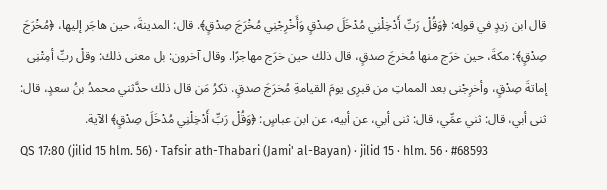قال ابن زيدٍ في قولِه: ﴿وَقُلْ رَبِّ أَدْخِلْنِي مُدْخَلَ صِدْقٍ وَأَخْرِجْنِي مُخْرَجَ صِدْقٍ﴾. قال: المدينةَ، حين هاجَر إليها، ﴿مُخْرَجَ صِدْقٍ﴾: مكةَ، حين خرَج منها مُخرجَ صدقٍ، قال ذلك حين خرَج مهاجرًا. وقال آخرون: بل معنى ذلك: وقلْ ربِّ أمِتْنِى إماتةَ صِدْقٍ، وأخرِجْنى بعد المماتِ من قبرِى يومَ القيامةِ مُخرَجَ صدقٍ. ذكرُ مَن قال ذلك حدَّثني محمدُ بنُ سعدٍ، قال: ثنى أبي، قال: ثني عمِّي، قال: ثنى أبي، عن أبيه، عن ابن عباسٍ: ﴿وَقُلْ رَبِّ أَدْخِلْنِي مُدْخَلَ صِدْقٍ﴾ الآية.
QS 17:80 (jilid 15 hlm. 56) · Tafsir ath-Thabari (Jami' al-Bayan) · jilid 15 · hlm. 56 · #68593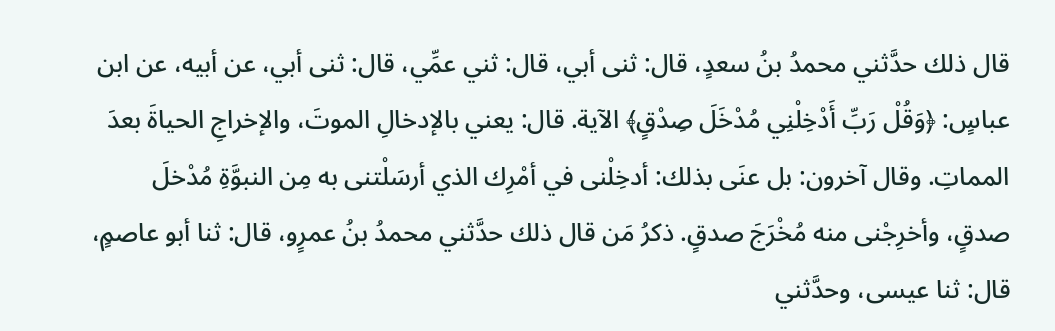قال ذلك حدَّثني محمدُ بنُ سعدٍ، قال: ثنى أبي، قال: ثني عمِّي، قال: ثنى أبي، عن أبيه، عن ابن عباسٍ: ﴿وَقُلْ رَبِّ أَدْخِلْنِي مُدْخَلَ صِدْقٍ﴾ الآية. قال: يعني بالإدخالِ الموتَ، والإخراجِ الحياةَ بعدَ المماتِ. وقال آخرون: بل عنَى بذلك: أدخِلْنى في أمْرِك الذي أرسَلْتنى به مِن النبوَّةِ مُدْخلَ صدقٍ، وأخرِجْنى منه مُخْرَجَ صدقٍ. ذكرُ مَن قال ذلك حدَّثني محمدُ بنُ عمرٍو، قال: ثنا أبو عاصمٍ، قال: ثنا عيسى، وحدَّثني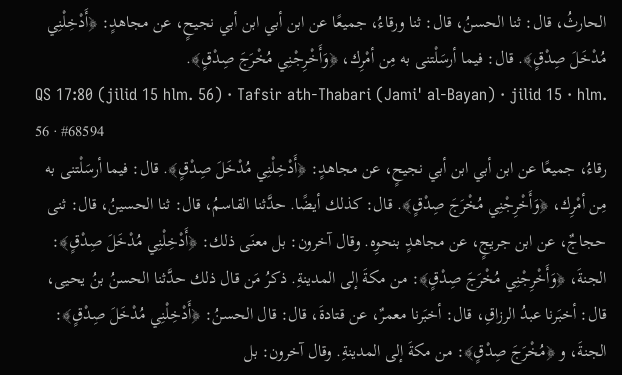الحارثُ، قال: ثنا الحسنُ، قال: ثنا ورقاءُ، جميعًا عن ابن أبي ابن أبي نجيحٍ، عن مجاهدٍ: ﴿أَدْخِلْنِي مُدْخَلَ صِدْقٍ﴾. قال: فيما أرسَلْتنى به مِن أمْرِك، ﴿وَأَخْرِجْنِي مُخْرَجَ صِدْقٍ﴾.
QS 17:80 (jilid 15 hlm. 56) · Tafsir ath-Thabari (Jami' al-Bayan) · jilid 15 · hlm. 56 · #68594
رقاءُ، جميعًا عن ابن أبي ابن أبي نجيحٍ، عن مجاهدٍ: ﴿أَدْخِلْنِي مُدْخَلَ صِدْقٍ﴾. قال: فيما أرسَلْتنى به مِن أمْرِك، ﴿وَأَخْرِجْنِي مُخْرَجَ صِدْقٍ﴾. قال: كذلك أيضًا. حدَّثنا القاسمُ، قال: ثنا الحسينُ، قال: ثنى حجاجٌ، عن ابن جريجٍ، عن مجاهدٍ بنحوِه. وقال آخرون: بل معنَى ذلك: ﴿أَدْخِلْنِي مُدْخَلَ صِدْقٍ﴾: الجنةَ، ﴿وَأَخْرِجْنِي مُخْرَجَ صِدْقٍ﴾: من مكةَ إلى المدينةِ. ذكرُ مَن قال ذلك حدَّثنا الحسنُ بنُ يحيى، قال: أخبَرنا عبدُ الرزاقِ، قال: أخبَرنا معمرٌ، عن قتادةَ، قال: قال الحسنُ: ﴿أَدْخِلْنِي مُدْخَلَ صِدْقٍ﴾: الجنةَ، و ﴿مُخْرَجَ صِدْقٍ﴾: من مكةَ إلى المدينةِ. وقال آخرون: بل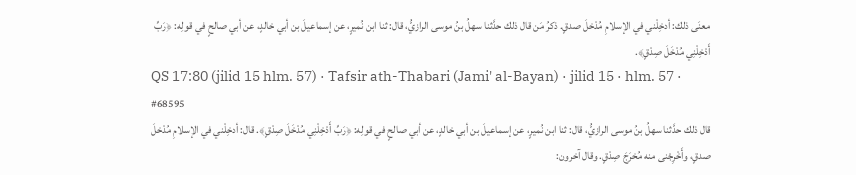معنَى ذلك: أدخِلْني في الإسلامِ مُدْخلَ صدقٍ. ذكرُ مَن قال ذلك حدَّثنا سهلُ بنُ موسى الرازيُّ، قال: ثنا ابن نُميرٍ، عن إسماعيلَ بن أبي خالدٍ، عن أبي صالحٍ في قولِه: ﴿رَبِّ أَدْخِلْنِي مُدْخَلَ صِدْقٍ﴾.
QS 17:80 (jilid 15 hlm. 57) · Tafsir ath-Thabari (Jami' al-Bayan) · jilid 15 · hlm. 57 · #68595
قال ذلك حدَّثنا سهلُ بنُ موسى الرازيُّ، قال: ثنا ابن نُميرٍ، عن إسماعيلَ بن أبي خالدٍ، عن أبي صالحٍ في قولِه: ﴿رَبِّ أَدْخِلْنِي مُدْخَلَ صِدْقٍ﴾. قال: أدخِلْني في الإسلامِ مُدْخلَ صدقٍ، وأَخْرِجْنى منه مُخرَجَ صِدْقٍ. وقال آخرون: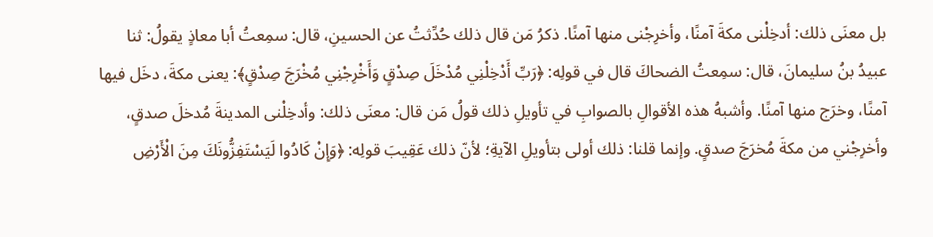بل معنَى ذلك: أدخِلْنى مكةَ آمنًا، وأخرِجْنى منها آمنًا. ذكرُ مَن قال ذلك حُدِّثتُ عن الحسينِ، قال: سمِعتُ أبا معاذٍ يقولُ: ثنا عبيدُ بنُ سليمانَ، قال: سمِعتُ الضحاكَ قال في قولِه: ﴿رَبِّ أَدْخِلْنِي مُدْخَلَ صِدْقٍ وَأَخْرِجْنِي مُخْرَجَ صِدْقٍ﴾: يعنى مكةَ، دخَل فيها آمنًا، وخرَج منها آمنًا. وأشبهُ هذه الأقوالِ بالصوابِ في تأويلِ ذلك قولُ مَن قال: معنَى ذلك: وأدخِلْنى المدينةَ مُدخلَ صدقٍ، وأخرِجْني من مكةَ مُخرَجَ صدقٍ. وإنما قلنا: ذلك أولى بتأويلِ الآيةِ؛ لأنّ ذلك عَقِيبَ قولِه: ﴿وَإِنْ كَادُوا لَيَسْتَفِزُّونَكَ مِنَ الْأَرْضِ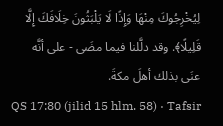لِيُخْرِجُوكَ مِنْهَا وَإِذًا لَا يَلْبَثُونَ خِلَافَكَ إِلَّا قَلِيلًا﴾. وقد دلَّلنا فيما مضَى - على أنَّه عنَى بذلك أهلَ مكةَ.
QS 17:80 (jilid 15 hlm. 58) · Tafsir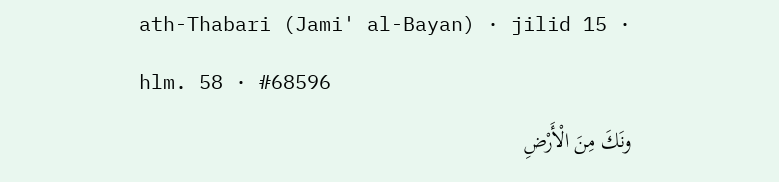ath-Thabari (Jami' al-Bayan) · jilid 15 · hlm. 58 · #68596
ونَكَ مِنَ الْأَرْضِ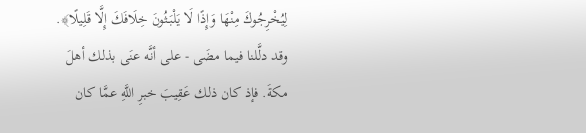لِيُخْرِجُوكَ مِنْهَا وَإِذًا لَا يَلْبَثُونَ خِلَافَكَ إِلَّا قَلِيلًا﴾. وقد دلَّلنا فيما مضَى - على أنَّه عنَى بذلك أهلَ مكةَ. فإذ كان ذلك عَقِيبَ خبرِ اللَّهِ عمَّا كان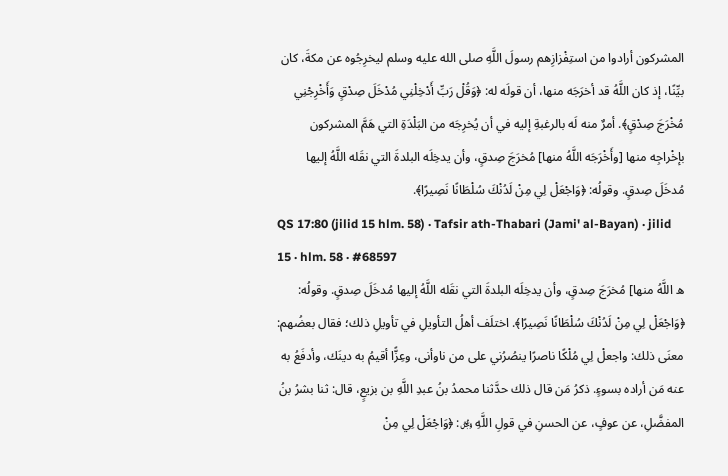المشركون أرادوا من استِفْزازِهم رسولَ اللَّهِ صلى الله عليه وسلم ليخرِجُوه عن مكةَ، كان بيِّنًا، إذ كان اللَّهُ قد أخرَجَه منها، أن قولَه له: ﴿وَقُلْ رَبِّ أَدْخِلْنِي مُدْخَلَ صِدْقٍ وَأَخْرِجْنِي مُخْرَجَ صِدْقٍ﴾. أمرٌ منه لَه بالرغبةِ إليه في أن يُخرِجَه من البَلْدَةِ التي هَمَّ المشركون بإخْراجِه منها [وأَخْرَجَه اللَّهُ منها] مُخرَجَ صِدقٍ، وأن يدخِلَه البلدةَ التي نقَله اللَّهُ إليها مُدخَلَ صِدقٍ. وقولُه: ﴿وَاجْعَلْ لِي مِنْ لَدُنْكَ سُلْطَانًا نَصِيرًا﴾.
QS 17:80 (jilid 15 hlm. 58) · Tafsir ath-Thabari (Jami' al-Bayan) · jilid 15 · hlm. 58 · #68597
ه اللَّهُ منها] مُخرَجَ صِدقٍ، وأن يدخِلَه البلدةَ التي نقَله اللَّهُ إليها مُدخَلَ صِدقٍ. وقولُه: ﴿وَاجْعَلْ لِي مِنْ لَدُنْكَ سُلْطَانًا نَصِيرًا﴾. اختلَف أهلُ التأويلِ في تأويلِ ذلك؛ فقال بعضُهم: معنَى ذلك: واجعلْ لِي مُلْكًا ناصرًا ينصُرُني على من ناوأنى، وعِزًّا أقيمُ به دينَك، وأدفَعُ به عنه مَن أراده بسوءٍ. ذكرُ مَن قال ذلك حدَّثنا محمدُ بنُ عبدِ اللَّهِ بن بزيعٍ، قال: ثنا بشرُ بنُ المفضَّلِ، عن عوفٍ، عن الحسنِ في قولِ اللَّهِ ﷿: ﴿وَاجْعَلْ لِي مِنْ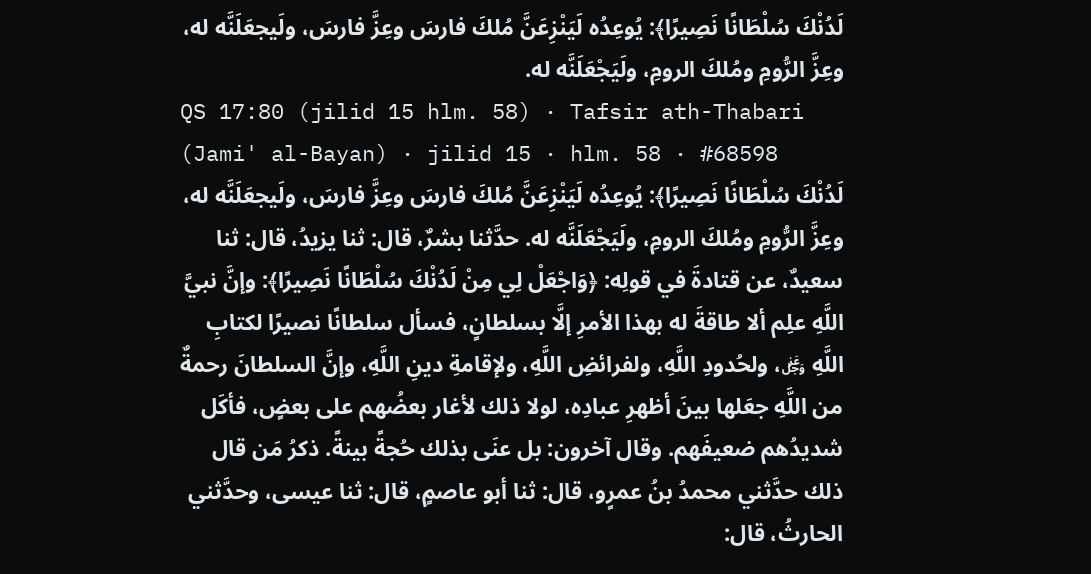لَدُنْكَ سُلْطَانًا نَصِيرًا﴾: يُوعِدُه لَيَنْزِعَنَّ مُلكَ فارسَ وعِزَّ فارسَ، ولَيجعَلَنَّه له، وعِزَّ الرُّومِ ومُلكَ الرومِ، ولَيَجْعَلَنَّه له.
QS 17:80 (jilid 15 hlm. 58) · Tafsir ath-Thabari (Jami' al-Bayan) · jilid 15 · hlm. 58 · #68598
لَدُنْكَ سُلْطَانًا نَصِيرًا﴾: يُوعِدُه لَيَنْزِعَنَّ مُلكَ فارسَ وعِزَّ فارسَ، ولَيجعَلَنَّه له، وعِزَّ الرُّومِ ومُلكَ الرومِ، ولَيَجْعَلَنَّه له. حدَّثنا بشرٌ، قال: ثنا يزيدُ، قال: ثنا سعيدٌ، عن قتادةَ في قولِه: ﴿وَاجْعَلْ لِي مِنْ لَدُنْكَ سُلْطَانًا نَصِيرًا﴾: وإنَّ نبيَّ اللَّهِ علِم ألا طاقةَ له بهذا الأمرِ إلَّا بسلطانٍ، فسأل سلطانًا نصيرًا لكتابِ اللَّهِ ﷿، ولحُدودِ اللَّهِ، ولفرائضِ اللَّهِ، ولإقامةِ دينِ اللَّهِ، وإنَّ السلطانَ رحمةٌ من اللَّهِ جعَلها بينَ أظهرِ عبادِه، لولا ذلك لأغار بعضُهم على بعضٍ، فأكَل شديدُهم ضعيفَهم. وقال آخرون: بل عنَى بذلك حُجةً بينةً. ذكرُ مَن قال ذلك حدَّثني محمدُ بنُ عمرٍو، قال: ثنا أبو عاصمٍ، قال: ثنا عيسى، وحدَّثني الحارثُ، قال: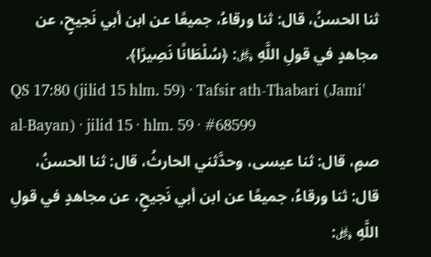ثنا الحسنُ، قال: ثنا ورقاءُ، جميعًا عن ابن أبي نَجيحٍ، عن مجاهدٍ في قولِ اللَّهِ ﷿: ﴿سُلْطَانًا نَصِيرًا﴾.
QS 17:80 (jilid 15 hlm. 59) · Tafsir ath-Thabari (Jami' al-Bayan) · jilid 15 · hlm. 59 · #68599
صمٍ، قال: ثنا عيسى، وحدَّثني الحارثُ، قال: ثنا الحسنُ، قال: ثنا ورقاءُ، جميعًا عن ابن أبي نَجيحٍ، عن مجاهدٍ في قولِ اللَّهِ ﷿: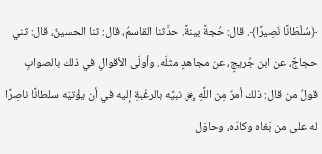﴿سُلْطَانًا نَصِيرًا﴾. قال: حُجةً بينةً. حدَّثنا القاسمُ، قال: ثنا الحسينُ، قال: ثني حجاجٌ، عن ابن جُريجٍ، عن مجاهدٍ مثلَه. وأولَى الأقوالِ في ذلك بالصوابِ قولُ من قال: ذلك أمرٌ مِن اللَّهِ ﷿ نبيَّه بالرغْبةِ إليه في أن يؤْتيَه سلطانًا ناصِرًا له على من بَغاه وكادَه، وحاوَل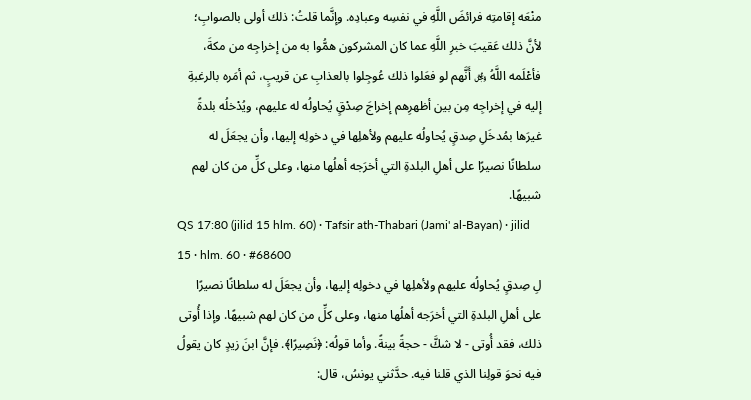منْعَه إقامتِه فرائضَ اللَّهِ في نفسِه وعبادِه. وإنَّما قلتُ: ذلك أولى بالصوابِ؛ لأنَّ ذلك عَقيبَ خبرِ اللَّهِ عما كان المشركون همُّوا به من إخراجِه من مكةَ، فأعْلَمه اللَّهُ ﷿ أَنَّهم لو فعَلوا ذلك عُوجِلوا بالعذابِ عن قريبٍ، ثم أمَره بالرغبةِ إليه في إخراجِه مِن بين أظهرِهم إخراجَ صِدْقٍ يُحاولُه له عليهم، ويُدْخلُه بلدةً غيرَها بمُدخَلِ صِدقٍ يُحاولُه عليهم ولأهلِها في دخولِه إليها، وأن يجعَلَ له سلطانًا نصيرًا على أهلِ البلدةِ التي أخرَجه أهلُها منها، وعلى كلِّ من كان لهم شبيهًا.
QS 17:80 (jilid 15 hlm. 60) · Tafsir ath-Thabari (Jami' al-Bayan) · jilid 15 · hlm. 60 · #68600
لِ صِدقٍ يُحاولُه عليهم ولأهلِها في دخولِه إليها، وأن يجعَلَ له سلطانًا نصيرًا على أهلِ البلدةِ التي أخرَجه أهلُها منها، وعلى كلِّ من كان لهم شبيهًا. وإذا أُوتى ذلك، فقد أُوتى - لا شكَّ - حجةً بينةً. وأما قولُه: ﴿نَصِيرًا﴾. فإنَّ ابنَ زيدٍ كان يقولُ فيه نحوَ قولِنا الذي قلنا فيه. حدَّثني يونسُ، قال: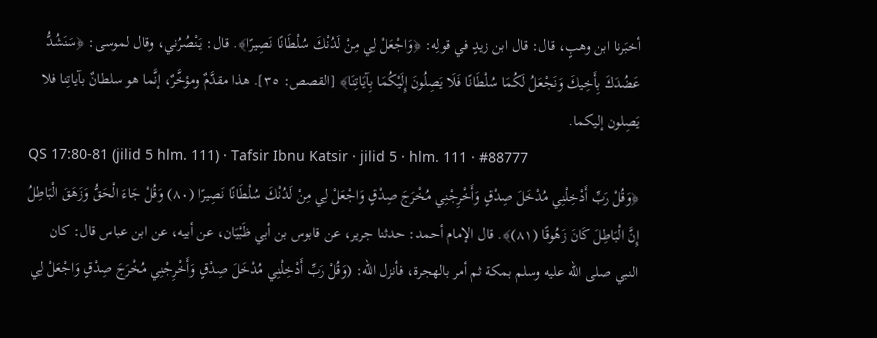أخبَرنا ابن وهبٍ، قال: قال ابن زيدٍ في قولِه: ﴿وَاجْعَلْ لِي مِنْ لَدُنْكَ سُلْطَانًا نَصِيرًا﴾. قال: يَنْصُرُني، وقال لموسى: ﴿سَنَشُدُّ عَضُدَكَ بِأَخِيكَ وَنَجْعَلُ لَكُمَا سُلْطَانًا فَلَا يَصِلُونَ إِلَيْكُمَا بِآيَاتِنَا﴾ [القصص: ٣٥]. هذا مقدَّمٌ ومؤخَّرٌ، إنَّما هو سلطانٌ بآياتِنا فلا يَصِلون إليكما.
QS 17:80-81 (jilid 5 hlm. 111) · Tafsir Ibnu Katsir · jilid 5 · hlm. 111 · #88777
﴿وَقُلْ رَبِّ أَدْخِلْنِي مُدْخَلَ صِدْقٍ وَأَخْرِجْنِي مُخْرَجَ صِدْقٍ وَاجْعَلْ لِي مِنْ لَدُنْكَ سُلْطَانًا نَصِيرًا (٨٠) وَقُلْ جَاءَ الْحَقُّ وَزَهَقَ الْبَاطِلُ إِنَّ الْبَاطِلَ كَانَ زَهُوقًا (٨١)﴾. قال الإمام أحمد: حدثنا جرير، عن قابوس بن أبي ظَبْيَان، عن أبيه، عن ابن عباس قال: كان النبي صلى الله عليه وسلم بمكة ثم أمر بالهجرة، فأنزل الله: (وَقُلْ رَبِّ أَدْخِلْنِي مُدْخَلَ صِدْقٍ وَأَخْرِجْنِي مُخْرَجَ صِدْقٍ وَاجْعَلْ لِي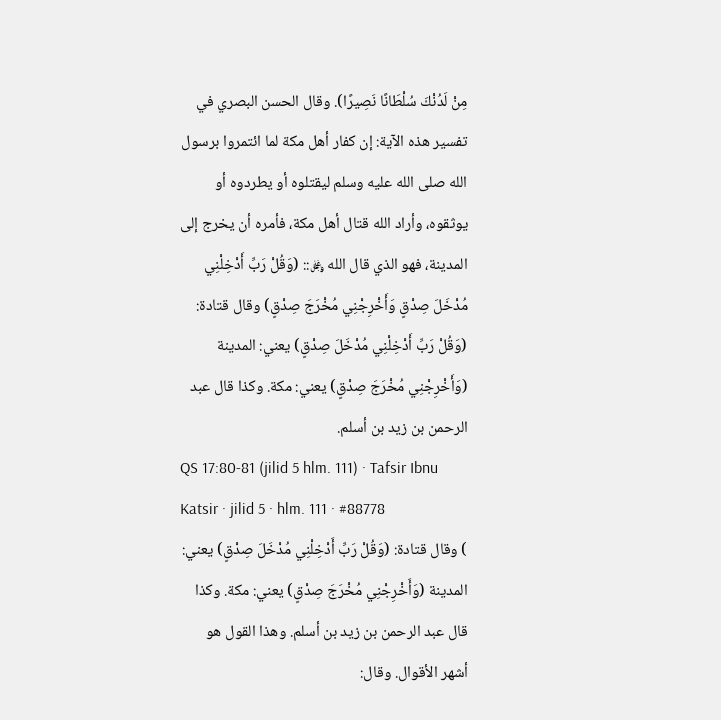مِنْ لَدُنْكَ سُلْطَانًا نَصِيرًا). وقال الحسن البصري في تفسير هذه الآية: إن كفار أهل مكة لما ائتمروا برسول الله صلى الله عليه وسلم ليقتلوه أو يطردوه أو يوثقوه، وأراد الله قتال أهل مكة، فأمره أن يخرج إلى المدينة، فهو الذي قال الله ﷿:: (وَقُلْ رَبِّ أَدْخِلْنِي مُدْخَلَ صِدْقٍ وَأَخْرِجْنِي مُخْرَجَ صِدْقٍ) وقال قتادة: (وَقُلْ رَبِّ أَدْخِلْنِي مُدْخَلَ صِدْقٍ) يعني: المدينة (وَأَخْرِجْنِي مُخْرَجَ صِدْقٍ) يعني: مكة. وكذا قال عبد الرحمن بن زيد بن أسلم.
QS 17:80-81 (jilid 5 hlm. 111) · Tafsir Ibnu Katsir · jilid 5 · hlm. 111 · #88778
) وقال قتادة: (وَقُلْ رَبِّ أَدْخِلْنِي مُدْخَلَ صِدْقٍ) يعني: المدينة (وَأَخْرِجْنِي مُخْرَجَ صِدْقٍ) يعني: مكة. وكذا قال عبد الرحمن بن زيد بن أسلم. وهذا القول هو أشهر الأقوال. وقال: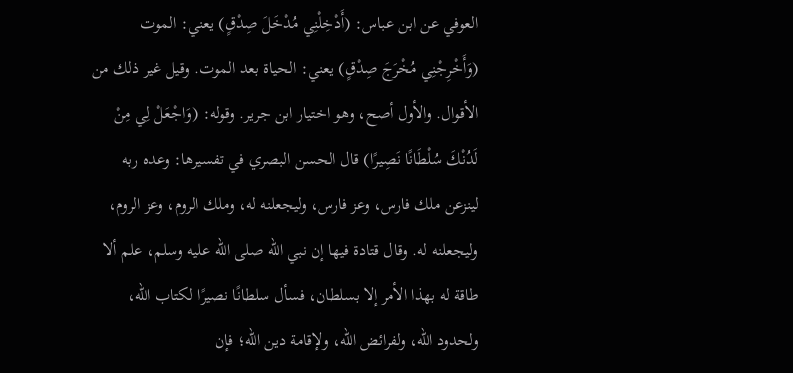العوفي عن ابن عباس: (أَدْخِلْنِي مُدْخَلَ صِدْقٍ) يعني: الموت (وَأَخْرِجْنِي مُخْرَجَ صِدْقٍ) يعني: الحياة بعد الموت. وقيل غير ذلك من الأقوال. والأول أصح، وهو اختيار ابن جرير. وقوله: (وَاجْعَلْ لِي مِنْ لَدُنْكَ سُلْطَانًا نَصِيرًا) قال الحسن البصري في تفسيرها: وعده ربه لينزعن ملك فارس، وعز فارس، وليجعلنه له، وملك الروم، وعز الروم، وليجعلنه له. وقال قتادة فيها إن نبي الله صلى الله عليه وسلم، علم ألا طاقة له بهذا الأمر إلا بسلطان، فسأل سلطانًا نصيرًا لكتاب الله، ولحدود الله، ولفرائض الله، ولإقامة دين الله؛ فإن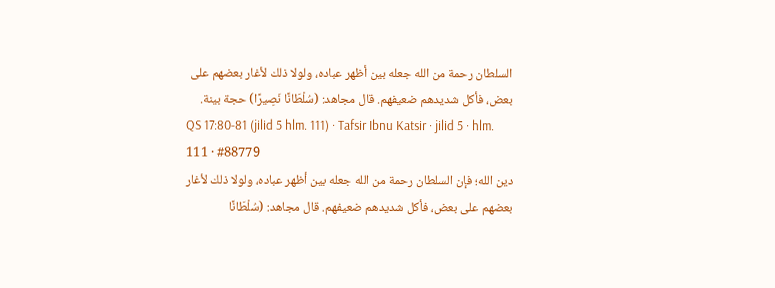السلطان رحمة من الله جعله بين أظهر عباده، ولولا ذلك لأغار بعضهم على بعض، فأكل شديدهم ضعيفهم. قال مجاهد: (سُلْطَانًا نَصِيرًا) حجة بينة.
QS 17:80-81 (jilid 5 hlm. 111) · Tafsir Ibnu Katsir · jilid 5 · hlm. 111 · #88779
دين الله؛ فإن السلطان رحمة من الله جعله بين أظهر عباده، ولولا ذلك لأغار بعضهم على بعض، فأكل شديدهم ضعيفهم. قال مجاهد: (سُلْطَانًا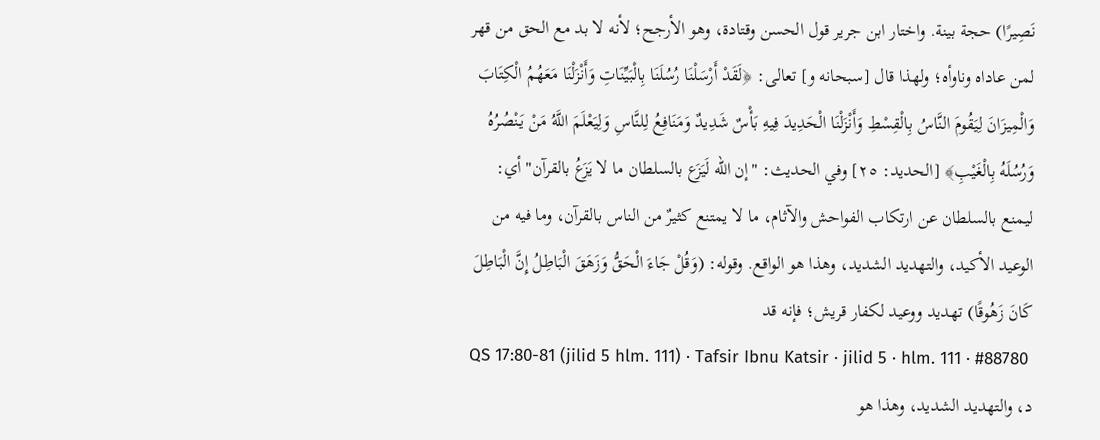نَصِيرًا) حجة بينة. واختار ابن جرير قول الحسن وقتادة، وهو الأرجح؛ لأنه لا بد مع الحق من قهر لمن عاداه وناوأه؛ ولهذا قال [سبحانه و] تعالى: ﴿لَقَدْ أَرْسَلْنَا رُسُلَنَا بِالْبَيِّنَاتِ وَأَنْزَلْنَا مَعَهُمُ الْكِتَابَ وَالْمِيزَانَ لِيَقُومَ النَّاسُ بِالْقِسْطِ وَأَنْزَلْنَا الْحَدِيدَ فِيهِ بَأْسٌ شَدِيدٌ وَمَنَافِعُ لِلنَّاسِ وَلِيَعْلَمَ اللَّهُ مَنْ يَنْصُرُهُ وَرُسُلَهُ بِالْغَيْبِ﴾ [الحديد: ٢٥] وفي الحديث: "إن الله لَيَزَع بالسلطان ما لا يَزَعُ بالقرآن" أي: ليمنع بالسلطان عن ارتكاب الفواحش والآثام، ما لا يمتنع كثيرٌ من الناس بالقرآن، وما فيه من الوعيد الأكيد، والتهديد الشديد، وهذا هو الواقع. وقوله: (وَقُلْ جَاءَ الْحَقُّ وَزَهَقَ الْبَاطِلُ إِنَّ الْبَاطِلَ كَانَ زَهُوقًا) تهديد ووعيد لكفار قريش؛ فإنه قد
QS 17:80-81 (jilid 5 hlm. 111) · Tafsir Ibnu Katsir · jilid 5 · hlm. 111 · #88780
د، والتهديد الشديد، وهذا هو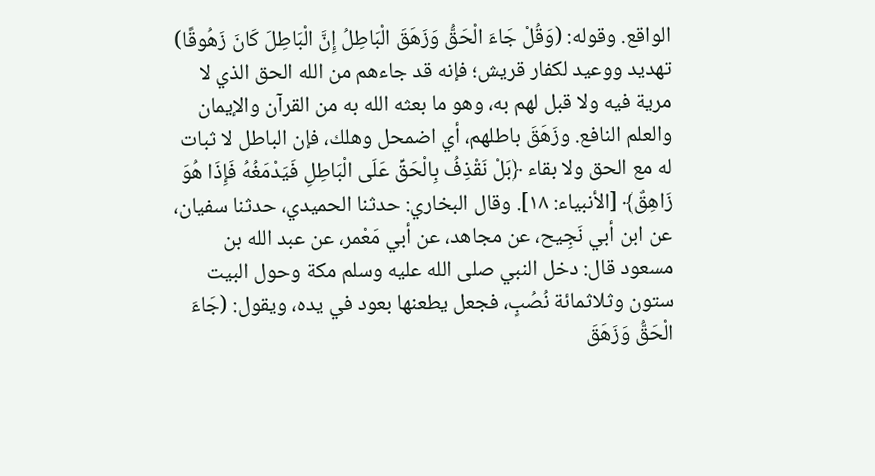الواقع. وقوله: (وَقُلْ جَاءَ الْحَقُّ وَزَهَقَ الْبَاطِلُ إِنَّ الْبَاطِلَ كَانَ زَهُوقًا) تهديد ووعيد لكفار قريش؛ فإنه قد جاءهم من الله الحق الذي لا مرية فيه ولا قبل لهم به، وهو ما بعثه الله به من القرآن والإيمان والعلم النافع. وزَهَقَ باطلهم، أي اضمحل وهلك، فإن الباطل لا ثبات له مع الحق ولا بقاء ﴿بَلْ نَقْذِفُ بِالْحَقِّ عَلَى الْبَاطِلِ فَيَدْمَغُهُ فَإِذَا هُوَ زَاهِقٌ﴾ [الأنبياء: ١٨]. وقال البخاري: حدثنا الحميدي، حدثنا سفيان، عن ابن أبي نَجِيح، عن مجاهد، عن أبي مَعْمر، عن عبد الله بن مسعود قال: دخل النبي صلى الله عليه وسلم مكة وحول البيت ستون وثلاثمائة نُصُبٍ، فجعل يطعنها بعود في يده، ويقول: (جَاءَ الْحَقُّ وَزَهَقَ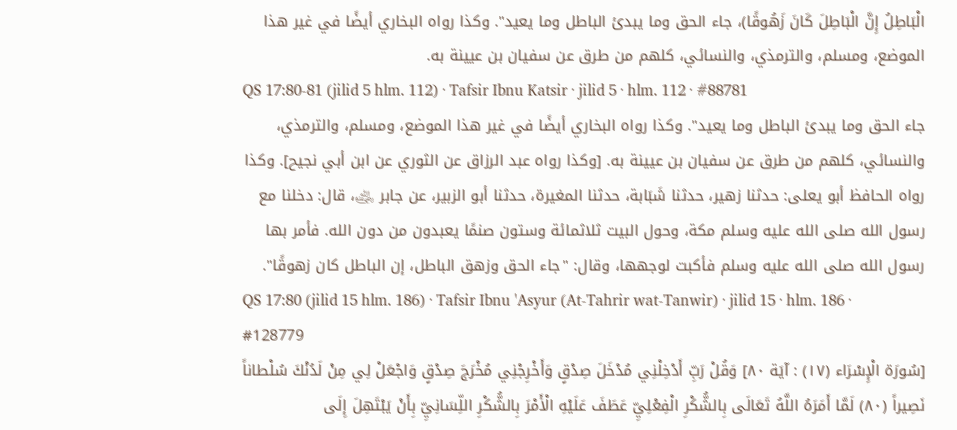الْبَاطِلُ إِنَّ الْبَاطِلَ كَانَ زَهُوقًا)، جاء الحق وما يبدئ الباطل وما يعيد". وكذا رواه البخاري أيضًا في غير هذا الموضع، ومسلم، والترمذي، والنسائي، كلهم من طرق عن سفيان بن عيينة به.
QS 17:80-81 (jilid 5 hlm. 112) · Tafsir Ibnu Katsir · jilid 5 · hlm. 112 · #88781
جاء الحق وما يبدئ الباطل وما يعيد". وكذا رواه البخاري أيضًا في غير هذا الموضع، ومسلم، والترمذي، والنسائي، كلهم من طرق عن سفيان بن عيينة به. [وكذا رواه عبد الرزاق عن الثوري عن ابن أبي نجيح]. وكذا رواه الحافظ أبو يعلى: حدثنا زهير، حدثنا شَبَابة، حدثنا المغيرة، حدثنا أبو الزبير، عن جابر ﵁، قال: دخلنا مع رسول الله صلى الله عليه وسلم مكة، وحول البيت ثلاثمائة وستون صنمًا يعبدون من دون الله. فأمر بها رسول الله صلى الله عليه وسلم فأكبت لوجهها، وقال: "جاء الحق وزهق الباطل، إن الباطل كان زهوقًا".
QS 17:80 (jilid 15 hlm. 186) · Tafsir Ibnu 'Asyur (At-Tahrir wat-Tanwir) · jilid 15 · hlm. 186 · #128779
[سُورَة الْإِسْرَاء (١٧) : آيَة ٨٠] وَقُلْ رَبِّ أَدْخِلْنِي مُدْخَلَ صِدْقٍ وَأَخْرِجْنِي مُخْرَجَ صِدْقٍ وَاجْعَلْ لِي مِنْ لَدُنْكَ سُلْطاناً نَصِيراً (٨٠) لَمَّا أَمَرَهُ اللَّهُ تَعَالَى بِالشُّكْرِ الْفِعْلِيِّ عَطَفَ عَلَيْهِ الْأَمْرَ بِالشُّكْرِ اللِّسَانِيِّ بِأَنْ يَبْتَهِلَ إِلَى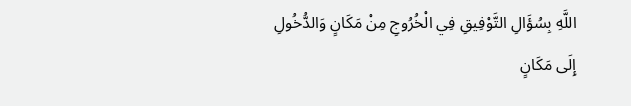اللَّهِ بِسُؤَالِ التَّوْفِيقِ فِي الْخُرُوجِ مِنْ مَكَانٍ وَالدُّخُولِ إِلَى مَكَانٍ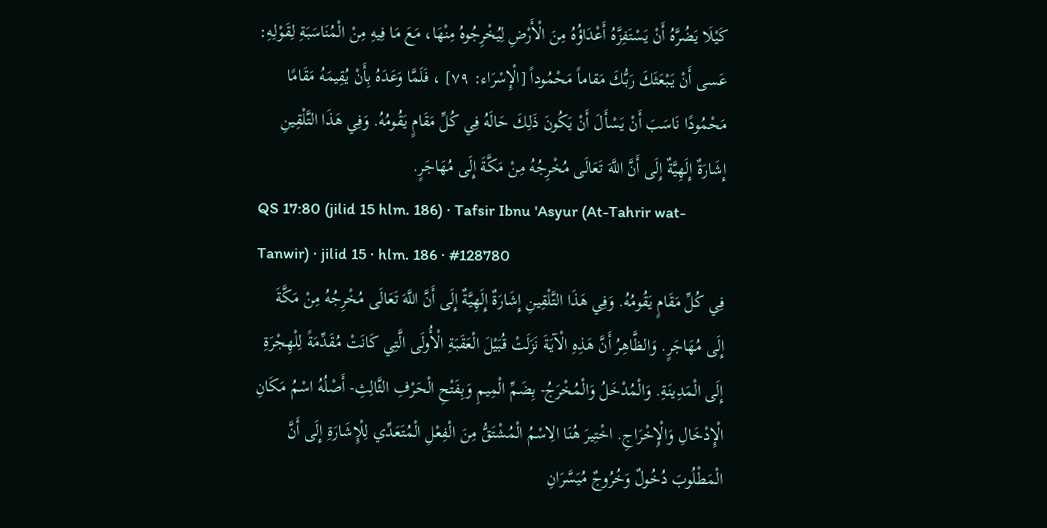كَيْلَا يَضُرَّهُ أَنْ يَسْتَفِزَّهُ أَعْدَاؤُهُ مِنَ الْأَرْضِ لِيُخْرِجُوهُ مِنْهَا، مَعَ مَا فِيهِ مِنْ الْمُنَاسَبَةِ لِقَوْلِهِ: عَسى أَنْ يَبْعَثَكَ رَبُّكَ مَقاماً مَحْمُوداً [الْإِسْرَاء: ٧٩] ، فَلَمَّا وَعَدَهُ بِأَنْ يُقِيمَهُ مَقَامًا مَحْمُودًا نَاسَبَ أَنْ يَسْأَلَ أَنْ يَكُونَ ذَلِكَ حَالَهُ فِي كُلِّ مَقَامٍ يَقُومُهُ. وَفِي هَذَا التَّلْقِينِ إِشَارَةٌ إِلَهِيَّةٌ إِلَى أَنَّ اللَّهَ تَعَالَى مُخْرِجُهُ مِنْ مَكَّةَ إِلَى مُهَاجَرٍ.
QS 17:80 (jilid 15 hlm. 186) · Tafsir Ibnu 'Asyur (At-Tahrir wat-Tanwir) · jilid 15 · hlm. 186 · #128780
فِي كُلِّ مَقَامٍ يَقُومُهُ. وَفِي هَذَا التَّلْقِينِ إِشَارَةٌ إِلَهِيَّةٌ إِلَى أَنَّ اللَّهَ تَعَالَى مُخْرِجُهُ مِنْ مَكَّةَ إِلَى مُهَاجَرٍ. وَالظَّاهِرُ أَنَّ هَذِهِ الْآيَةَ نَزَلَتْ قُبَيْلَ الْعَقَبَةِ الْأُولَى الَّتِي كَانَتْ مُقَدِّمَةً لِلْهِجْرَةِ إِلَى الْمَدِينَةِ. وَالْمُدْخَلُ وَالْمُخْرَجُ- بِضَمِّ الْمِيمِ وَبِفَتْحِ الْحَرْفِ الثَّالِثِ- أَصْلُهُ اسْمُ مَكَانِ الْإِدْخَالِ وَالْإِخْرَاجِ. اخْتِيرَ هُنَا الِاسْمُ الْمُشْتَقُّ مِنَ الْفِعْلِ الْمُتَعَدِّي لِلْإِشَارَةِ إِلَى أَنَّ الْمَطْلُوبَ دُخُولٌ وَخُرُوجٌ مُيَسَّرَانِ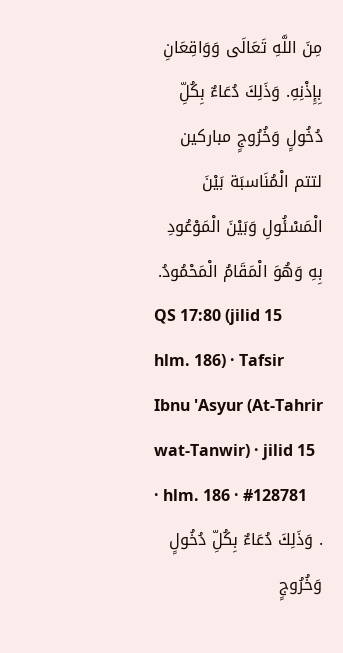مِنَ اللَّهِ تَعَالَى وَوَاقِعَانِ بِإِذْنِهِ. وَذَلِكَ دُعَاءٌ بِكُلِّ دُخُولٍ وَخُرُوجٍ مباركين لتتم الْمُنَاسبَة بَيْنَ الْمَسْئُولِ وَبَيْنَ الْمَوْعُودِ بِهِ وَهُوَ الْمَقَامُ الْمَحْمُودُ.
QS 17:80 (jilid 15 hlm. 186) · Tafsir Ibnu 'Asyur (At-Tahrir wat-Tanwir) · jilid 15 · hlm. 186 · #128781
. وَذَلِكَ دُعَاءٌ بِكُلِّ دُخُولٍ وَخُرُوجٍ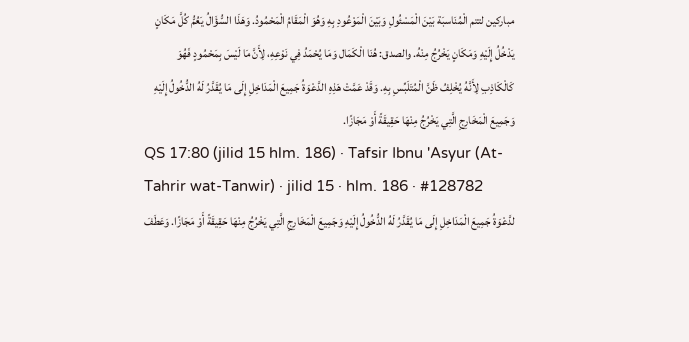مباركين لتتم الْمُنَاسبَة بَيْنَ الْمَسْئُولِ وَبَيْنَ الْمَوْعُودِ بِهِ وَهُوَ الْمَقَامُ الْمَحْمُودُ. وَهَذَا السُّؤَالُ يَعُمُّ كُلَّ مَكَانٍ يَدْخُلُ إِلَيْهِ وَمَكَانٍ يَخْرُجُ مِنْهُ. والصدق: هُنَا الْكَمَال وَمَا يُحْمَدُ فِي نَوْعِهِ، لِأَنَّ مَا لَيْسَ بِمَحْمُودٍ فَهُوَ كَالْكَاذِبِ لِأَنَّهُ يُخْلِفُ ظَنَّ الْمُتَلَبِّسِ بِهِ. وَقَدْ عَمَّتْ هَذِهِ الدَّعْوَةُ جَمِيعَ الْمَدَاخِلِ إِلَى مَا يُقَدَّرُ لَهُ الدُّخُولُ إِلَيْهِ وَجَمِيعَ الْمَخَارِجِ الَّتِي يَخْرُجُ مِنْهَا حَقِيقَةً أَوْ مَجَازًا.
QS 17:80 (jilid 15 hlm. 186) · Tafsir Ibnu 'Asyur (At-Tahrir wat-Tanwir) · jilid 15 · hlm. 186 · #128782
لدَّعْوَةُ جَمِيعَ الْمَدَاخِلِ إِلَى مَا يُقَدَّرُ لَهُ الدُّخُولُ إِلَيْهِ وَجَمِيعَ الْمَخَارِجِ الَّتِي يَخْرُجُ مِنْهَا حَقِيقَةً أَوْ مَجَازًا. وَعَطَفَ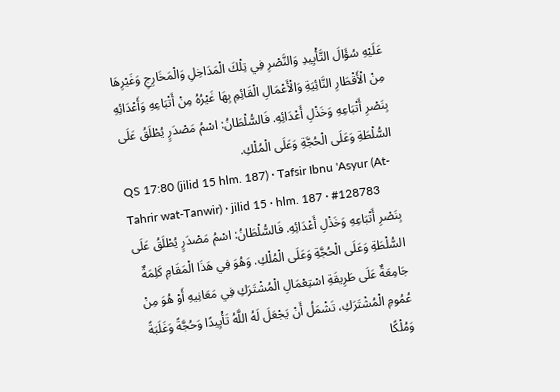عَلَيْهِ سُؤَالَ التَّأْيِيدِ وَالنَّصْرِ فِي تِلْكَ الْمَدَاخِلِ وَالْمَخَارِجِ وَغَيْرِهَا مِنْ الْأَقْطَارِ النَّائِيَةِ وَالْأَعْمَالِ الْقَائِمِ بِهَا غَيْرُهُ مِنْ أَتْبَاعِهِ وَأَعْدَائِهِ بِنَصْرِ أَتْبَاعِهِ وَخَذْلِ أَعْدَائِهِ. فَالسُّلْطَانُ: اسْمُ مَصْدَرٍ يُطْلَقُ عَلَى السُّلْطَةِ وَعَلَى الْحُجَّةِ وَعَلَى الْمُلْكِ.
QS 17:80 (jilid 15 hlm. 187) · Tafsir Ibnu 'Asyur (At-Tahrir wat-Tanwir) · jilid 15 · hlm. 187 · #128783
بِنَصْرِ أَتْبَاعِهِ وَخَذْلِ أَعْدَائِهِ. فَالسُّلْطَانُ: اسْمُ مَصْدَرٍ يُطْلَقُ عَلَى السُّلْطَةِ وَعَلَى الْحُجَّةِ وَعَلَى الْمُلْكِ. وَهُوَ فِي هَذَا الْمَقَامِ كَلِمَةٌ جَامِعَةٌ عَلَى طَرِيقَةِ اسْتِعْمَالِ الْمُشْتَرَكِ فِي مَعَانِيهِ أَوْ هُوَ مِنْ عُمُومِ الْمُشْتَرَكِ، تَشْمَلُ أَنْ يَجْعَلَ لَهُ اللَّهُ تَأْيِيدًا وَحُجَّةً وَغَلَبَةً وَمُلْكًا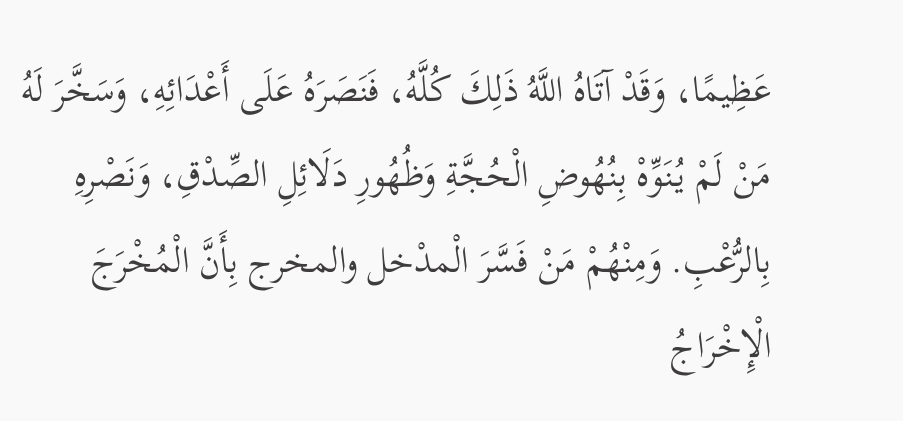عَظِيمًا، وَقَدْ آتَاهُ اللَّهُ ذَلِكَ كُلَّهُ، فَنَصَرَهُ عَلَى أَعْدَائِهِ، وَسَخَّرَ لَهُ مَنْ لَمْ يُنَوِّهْ بِنُهُوضِ الْحُجَّةِ وَظُهُورِ دَلَائِلِ الصِّدْقِ، وَنَصْرِهِ بِالرُّعْبِ. وَمِنْهُمْ مَنْ فَسَّرَ الْمدْخل والمخرج بِأَنَّ الْمُخْرَجَ الْإِخْرَاجُ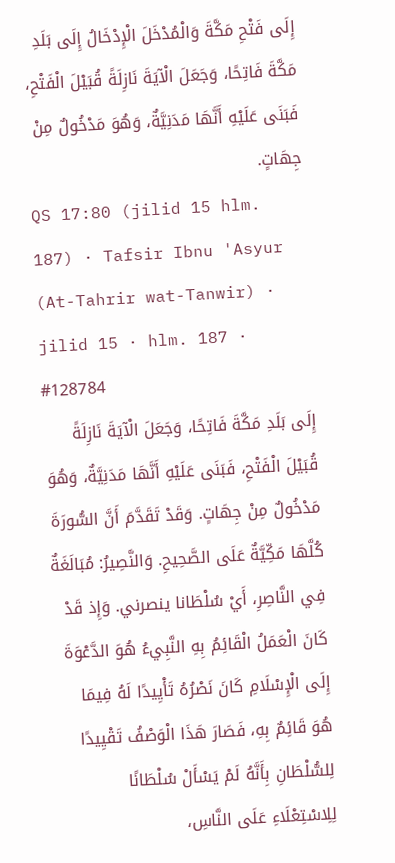إِلَى فَتْحِ مَكَّةَ وَالْمُدْخَلَ الْإِدْخَالُ إِلَى بَلَدِ مَكَّةَ فَاتِحًا، وَجَعَلَ الْآيَةَ نَازِلَةً قُبَيْلَ الْفَتْحِ، فَبَنَى عَلَيْهِ أَنَّهَا مَدَنِيَّةٌ، وَهُوَ مَدْخُولٌ مِنْ جِهَاتٍ.
QS 17:80 (jilid 15 hlm. 187) · Tafsir Ibnu 'Asyur (At-Tahrir wat-Tanwir) · jilid 15 · hlm. 187 · #128784
إِلَى بَلَدِ مَكَّةَ فَاتِحًا، وَجَعَلَ الْآيَةَ نَازِلَةً قُبَيْلَ الْفَتْحِ، فَبَنَى عَلَيْهِ أَنَّهَا مَدَنِيَّةٌ، وَهُوَ مَدْخُولٌ مِنْ جِهَاتٍ. وَقَدْ تَقَدَّمَ أَنَّ السُّورَةَ كُلَّهَا مَكِّيَّةٌ عَلَى الصَّحِيحِ. وَالنَّصِيرُ: مُبَالَغَةٌ فِي النَّاصِرِ، أَيْ سُلْطَانا ينصرني. وَإِذ قَدْ كَانَ الْعَمَلُ الْقَائِمُ بِهِ النَّبِيءُ هُوَ الدَّعْوَةَ إِلَى الْإِسْلَامِ كَانَ نَصْرُهُ تَأْيِيدًا لَهُ فِيمَا هُوَ قَائِمٌ بِهِ، فَصَارَ هَذَا الْوَصْفُ تَقْيِيدًا لِلسُّلْطَانِ بِأَنَّهُ لَمْ يَسْأَلْ سُلْطَانًا لِلِاسْتِعْلَاءِ عَلَى النَّاسِ،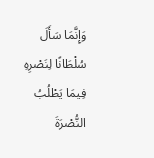وَإِنَّمَا سَأَلَ سُلْطَانًا لِنَصْرِهِ فِيمَا يَطْلُبُ النُّصْرَةَ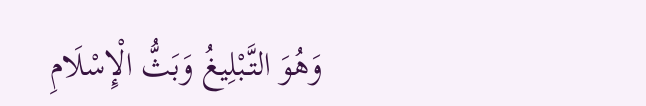وَهُوَ التَّبْلِيغُ وَبَثُّ الْإِسْلَامِ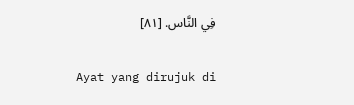فِي النَّاس. [٨١]

Ayat yang dirujuk di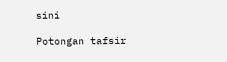sini

Potongan tafsir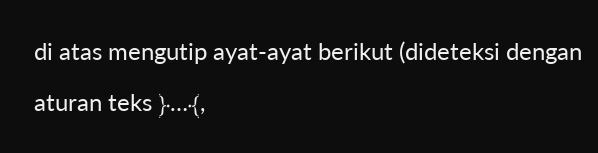di atas mengutip ayat-ayat berikut (dideteksi dengan aturan teks ﴿…﴾,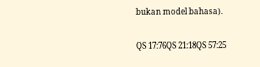bukan model bahasa).

QS 17:76QS 21:18QS 57:25